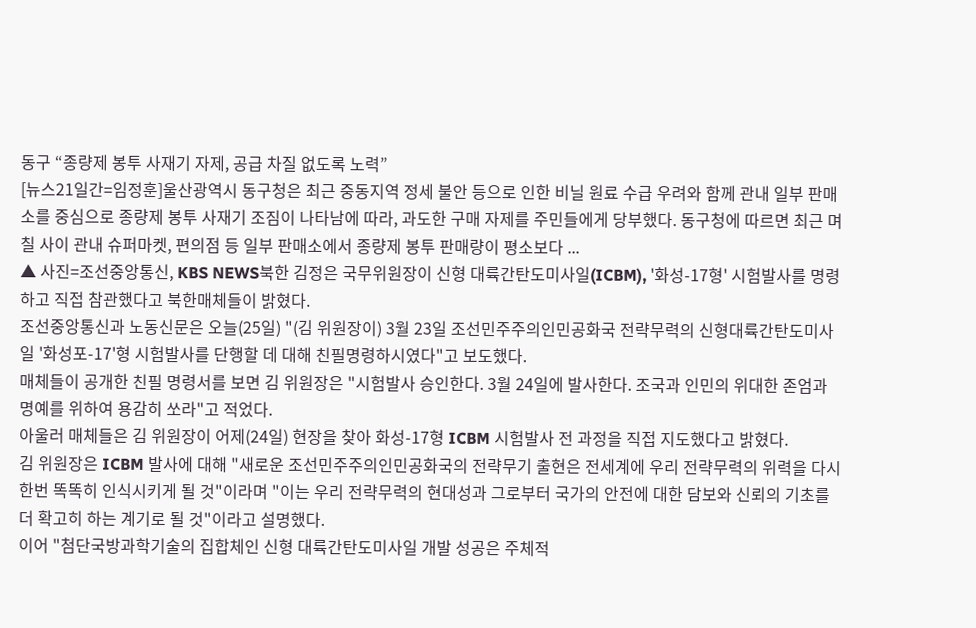동구 “종량제 봉투 사재기 자제, 공급 차질 없도록 노력”
[뉴스21일간=임정훈]울산광역시 동구청은 최근 중동지역 정세 불안 등으로 인한 비닐 원료 수급 우려와 함께 관내 일부 판매소를 중심으로 종량제 봉투 사재기 조짐이 나타남에 따라, 과도한 구매 자제를 주민들에게 당부했다. 동구청에 따르면 최근 며칠 사이 관내 슈퍼마켓, 편의점 등 일부 판매소에서 종량제 봉투 판매량이 평소보다 ...
▲ 사진=조선중앙통신, KBS NEWS북한 김정은 국무위원장이 신형 대륙간탄도미사일(ICBM), '화성-17형' 시험발사를 명령하고 직접 참관했다고 북한매체들이 밝혔다.
조선중앙통신과 노동신문은 오늘(25일) "(김 위원장이) 3월 23일 조선민주주의인민공화국 전략무력의 신형대륙간탄도미사일 '화성포-17'형 시험발사를 단행할 데 대해 친필명령하시였다"고 보도했다.
매체들이 공개한 친필 명령서를 보면 김 위원장은 "시험발사 승인한다. 3월 24일에 발사한다. 조국과 인민의 위대한 존엄과 명예를 위하여 용감히 쏘라"고 적었다.
아울러 매체들은 김 위원장이 어제(24일) 현장을 찾아 화성-17형 ICBM 시험발사 전 과정을 직접 지도했다고 밝혔다.
김 위원장은 ICBM 발사에 대해 "새로운 조선민주주의인민공화국의 전략무기 출현은 전세계에 우리 전략무력의 위력을 다시한번 똑똑히 인식시키게 될 것"이라며 "이는 우리 전략무력의 현대성과 그로부터 국가의 안전에 대한 담보와 신뢰의 기초를 더 확고히 하는 계기로 될 것"이라고 설명했다.
이어 "첨단국방과학기술의 집합체인 신형 대륙간탄도미사일 개발 성공은 주체적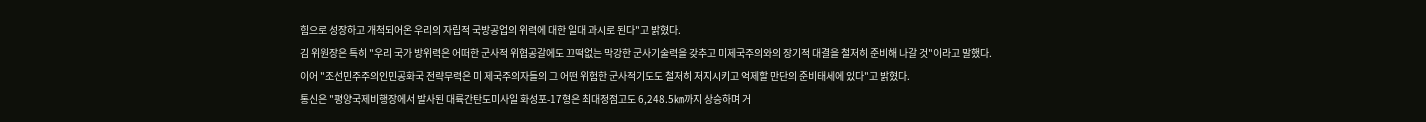힘으로 성장하고 개척되어온 우리의 자립적 국방공업의 위력에 대한 일대 과시로 된다"고 밝혔다.
김 위원장은 특히 "우리 국가 방위력은 어떠한 군사적 위협공갈에도 끄떡없는 막강한 군사기술력을 갖추고 미제국주의와의 장기적 대결을 철저히 준비해 나갈 것"이라고 말했다.
이어 "조선민주주의인민공화국 전략무력은 미 제국주의자들의 그 어떤 위험한 군사적기도도 철저히 저지시키고 억제할 만단의 준비태세에 있다"고 밝혔다.
통신은 "평양국제비행장에서 발사된 대륙간탄도미사일 화성포-17형은 최대정점고도 6,248.5㎞까지 상승하며 거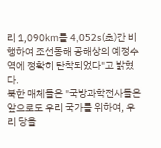리 1,090㎞를 4,052s(초)간 비행하여 조선동해 공해상의 예정수역에 정확히 탄착되었다"고 밝혔다.
북한 매체들은 "국방과학전사들은 앞으로도 우리 국가를 위하여, 우리 당을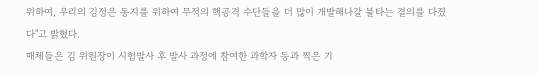위하여, 우리의 김정은 동지를 위하여 무적의 핵공격 수단들을 더 많이 개발해나갈 불타는 결의를 다졌다"고 밝혔다.
매체들은 김 위원장이 시험발사 후 발사 과정에 참여한 과학자 등과 찍은 기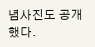념사진도 공개했다.